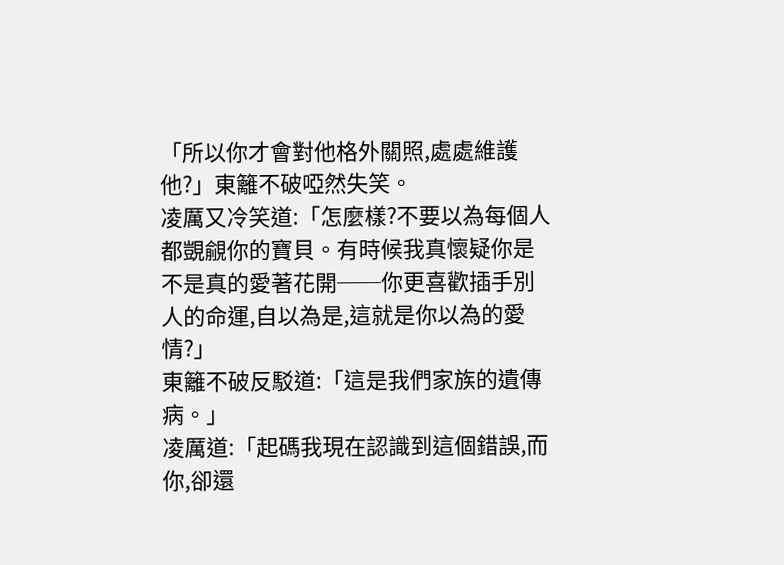「所以你才會對他格外關照,處處維護他?」東籬不破啞然失笑。
凌厲又冷笑道:「怎麼樣?不要以為每個人都覬覦你的寶貝。有時候我真懷疑你是不是真的愛著花開──你更喜歡插手別人的命運,自以為是,這就是你以為的愛情?」
東籬不破反駁道:「這是我們家族的遺傳病。」
凌厲道:「起碼我現在認識到這個錯誤,而你,卻還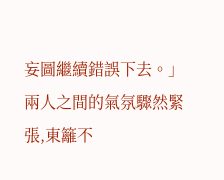妄圖繼續錯誤下去。」
兩人之間的氣氛驟然緊張,東籬不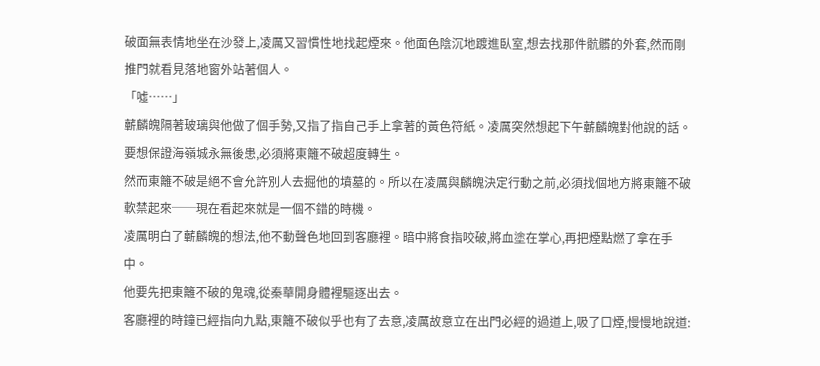破面無表情地坐在沙發上,凌厲又習慣性地找起煙來。他面色陰沉地踱進臥室,想去找那件骯髒的外套,然而剛推門就看見落地窗外站著個人。
「噓……」
蘄麟魄隔著玻璃與他做了個手勢,又指了指自己手上拿著的黃色符紙。凌厲突然想起下午蘄麟魄對他說的話。
要想保證海嶺城永無後患,必須將東籬不破超度轉生。
然而東籬不破是絕不會允許別人去掘他的墳墓的。所以在凌厲與麟魄決定行動之前,必須找個地方將東籬不破軟禁起來──現在看起來就是一個不錯的時機。
凌厲明白了蘄麟魄的想法,他不動聲色地回到客廳裡。暗中將食指咬破,將血塗在掌心,再把煙點燃了拿在手中。
他要先把東籬不破的鬼魂,從秦華開身體裡驅逐出去。
客廳裡的時鐘已經指向九點,東籬不破似乎也有了去意,凌厲故意立在出門必經的過道上,吸了口煙,慢慢地說道: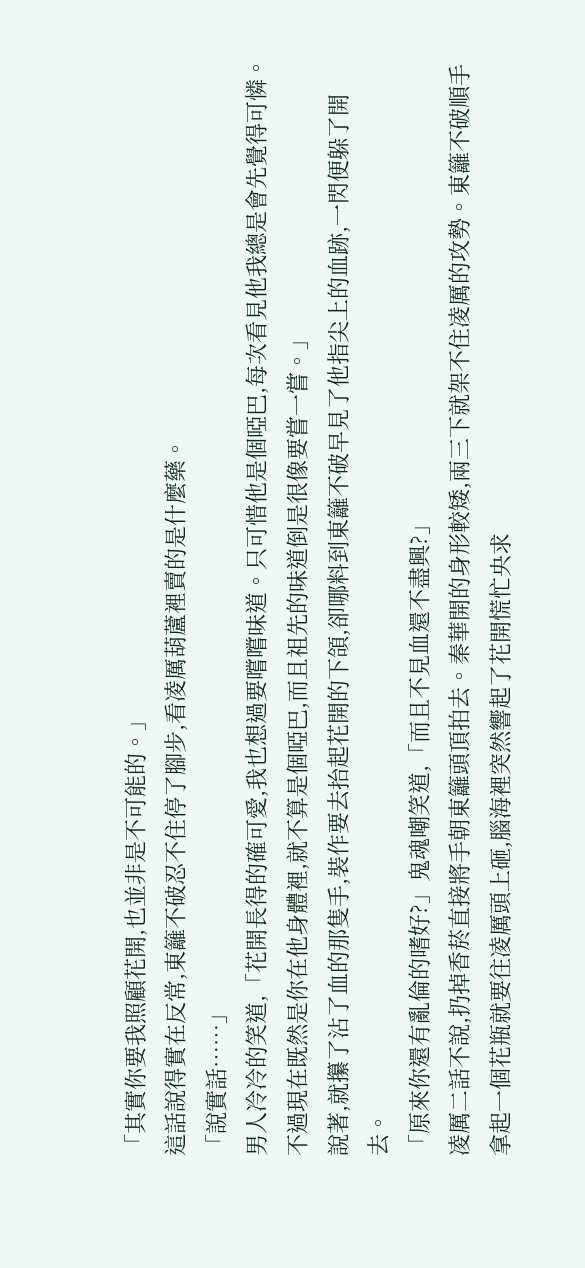「其實你要我照顧花開,也並非是不可能的。」
這話說得實在反常,東籬不破忍不住停了腳步,看凌厲葫蘆裡賣的是什麼藥。
「說實話……」
男人冷冷的笑道,「花開長得的確可愛,我也想過要嚐嚐味道。只可惜他是個啞巴,每次看見他我總是會先覺得可憐。不過現在既然是你在他身體裡,就不算是個啞巴,而且祖先的味道倒是很像要嘗一嘗。」
說著,就攥了沾了血的那隻手,裝作要去抬起花開的下頜,卻哪料到東籬不破早見了他指尖上的血跡,一閃便躲了開去。
「原來你還有亂倫的嗜好?」鬼魂嘲笑道,「而且不見血還不盡興?」
凌厲二話不說,扔掉香菸直接將手朝東籬頭頂拍去。秦華開的身形較矮,兩三下就架不住凌厲的攻勢。東籬不破順手拿起一個花瓶就要往凌厲頭上砸,腦海裡突然響起了花開慌忙央求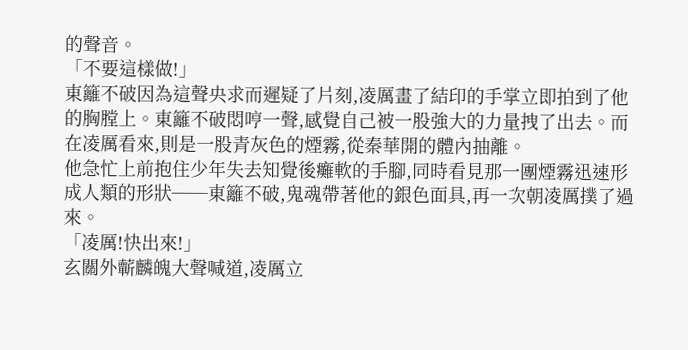的聲音。
「不要這樣做!」
東籬不破因為這聲央求而遲疑了片刻,凌厲畫了結印的手掌立即拍到了他的胸膛上。東籬不破悶哼一聲,感覺自己被一股強大的力量拽了出去。而在凌厲看來,則是一股青灰色的煙霧,從秦華開的體內抽離。
他急忙上前抱住少年失去知覺後癱軟的手腳,同時看見那一團煙霧迅速形成人類的形狀──東籬不破,鬼魂帶著他的銀色面具,再一次朝凌厲撲了過來。
「凌厲!快出來!」
玄關外蘄麟魄大聲喊道,凌厲立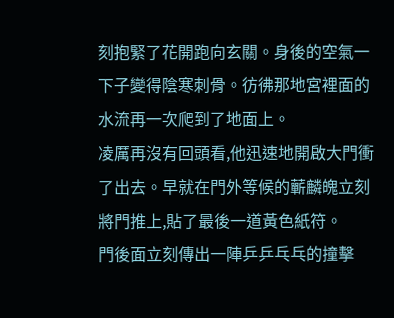刻抱緊了花開跑向玄關。身後的空氣一下子變得陰寒刺骨。彷彿那地宮裡面的水流再一次爬到了地面上。
凌厲再沒有回頭看,他迅速地開啟大門衝了出去。早就在門外等候的蘄麟魄立刻將門推上,貼了最後一道黃色紙符。
門後面立刻傳出一陣乒乒乓乓的撞擊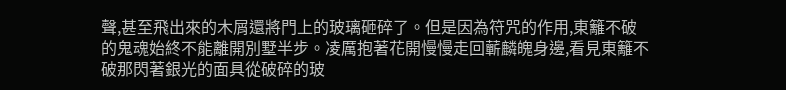聲,甚至飛出來的木屑還將門上的玻璃砸碎了。但是因為符咒的作用,東籬不破的鬼魂始終不能離開別墅半步。凌厲抱著花開慢慢走回蘄麟魄身邊,看見東籬不破那閃著銀光的面具從破碎的玻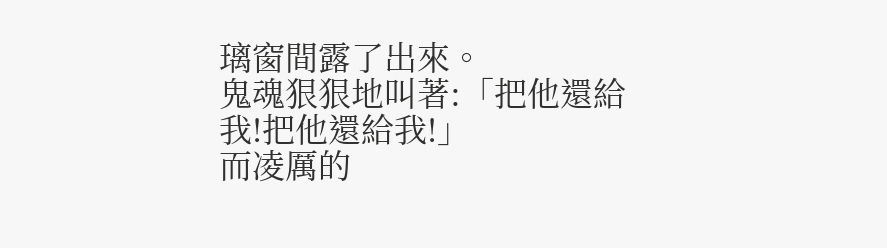璃窗間露了出來。
鬼魂狠狠地叫著:「把他還給我!把他還給我!」
而凌厲的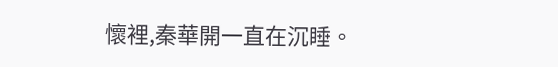懷裡,秦華開一直在沉睡。